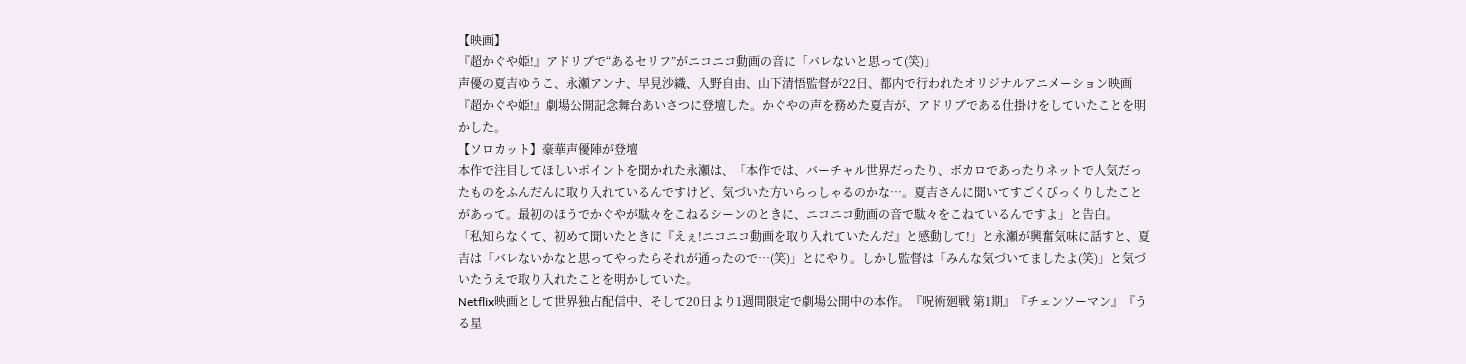【映画】
『超かぐや姫!』アドリブで“あるセリフ”がニコニコ動画の音に「バレないと思って(笑)」
声優の夏吉ゆうこ、永瀬アンナ、早見沙織、入野自由、山下清悟監督が22日、都内で行われたオリジナルアニメーション映画『超かぐや姫!』劇場公開記念舞台あいさつに登壇した。かぐやの声を務めた夏吉が、アドリブである仕掛けをしていたことを明かした。
【ソロカット】豪華声優陣が登壇
本作で注目してほしいポイントを聞かれた永瀬は、「本作では、バーチャル世界だったり、ボカロであったりネットで人気だったものをふんだんに取り入れているんですけど、気づいた方いらっしゃるのかな…。夏吉さんに聞いてすごくびっくりしたことがあって。最初のほうでかぐやが駄々をこねるシーンのときに、ニコニコ動画の音で駄々をこねているんですよ」と告白。
「私知らなくて、初めて聞いたときに『えぇ!ニコニコ動画を取り入れていたんだ』と感動して!」と永瀬が興奮気味に話すと、夏吉は「バレないかなと思ってやったらそれが通ったので…(笑)」とにやり。しかし監督は「みんな気づいてましたよ(笑)」と気づいたうえで取り入れたことを明かしていた。
Netflix映画として世界独占配信中、そして20日より1週間限定で劇場公開中の本作。『呪術廻戦 第1期』『チェンソーマン』『うる星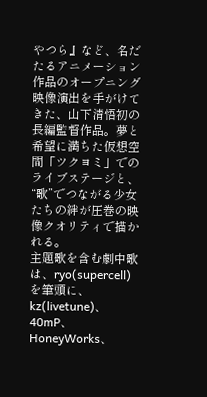やつら』など、名だたるアニメーション作品のオープニング映像演出を手がけてきた、山下清悟初の長編監督作品。夢と希望に満ちた仮想空間「ツクヨミ」でのライブステージと、“歌”でつながる少女たちの絆が圧巻の映像クオリティで描かれる。
主題歌を含む劇中歌は、ryo(supercell)を筆頭に、kz(livetune)、40mP、HoneyWorks、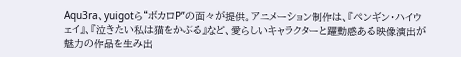Aqu3ra、yuigotら“ボカロP”の面々が提供。アニメーション制作は、『ペンギン・ハイウェイ』、『泣きたい私は猫をかぶる』など、愛らしいキャラクターと躍動感ある映像演出が魅力の作品を生み出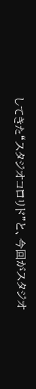してきた“スタジオコロリド”と、今回がスタジオ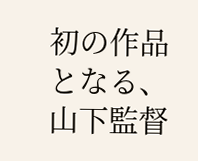初の作品となる、山下監督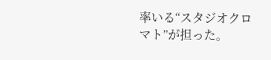率いる“スタジオクロマト”が担った。